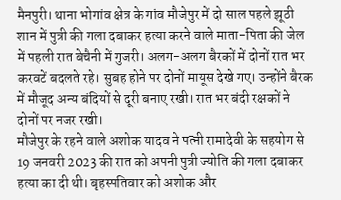मैनपुरी। थाना भोगांव क्षेत्र के गांव मौजेपुर में दो साल पहले झूठी शान में पुत्री की गला दबाकर हत्या करने वाले माता-पिता की जेल में पहली रात बेचैनी में गुजरी। अलग-अलग बैरकों में दोनों रात भर करवटें बदलते रहे। सुबह होने पर दोनों मायूस देखे गए। उन्होंने बैरक में मौजूद अन्य बंदियों से दूरी बनाए रखी। रात भर बंदी रक्षकों ने दोनों पर नजर रखी।
मौजेपुर के रहने वाले अशोक यादव ने पत्नी रामादेवी के सहयोग से 19 जनवरी 2023 की रात को अपनी पुत्री ज्योति की गला दबाकर हत्या का दी थी। बृहस्पतिवार को अशोक और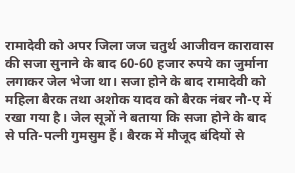रामादेवी को अपर जिला जज चतुर्थ आजीवन कारावास की सजा सुनाने के बाद 60-60 हजार रुपये का जुर्माना लगाकर जेल भेजा था। सजा होने के बाद रामादेवी को महिला बैरक तथा अशोक यादव को बैरक नंबर नौ-ए में रखा गया है। जेल सूत्रों ने बताया कि सजा होने के बाद से पति-पत्नी गुमसुम हैं। बैरक में मौजूद बंदियों से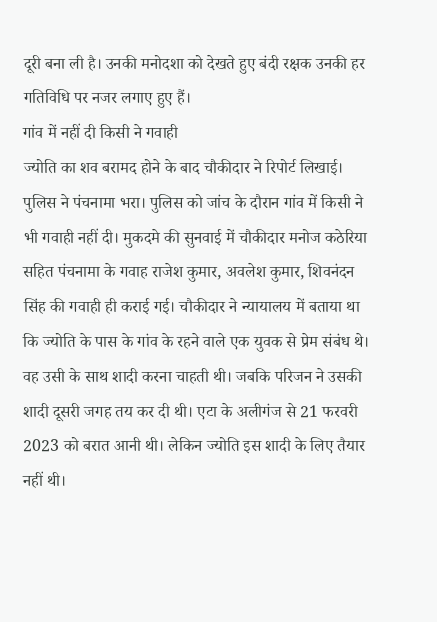दूरी बना ली है। उनकी मनोदशा को देखते हुए बंदी रक्षक उनकी हर गतिविधि पर नजर लगाए हुए हैं।
गांव में नहीं दी किसी ने गवाही
ज्योति का शव बरामद होने के बाद चौकीदार ने रिपोर्ट लिखाई। पुलिस ने पंचनामा भरा। पुलिस को जांच के दौरान गांव में किसी ने भी गवाही नहीं दी। मुकदमे की सुनवाई में चौकीदार मनोज कठेरिया सहित पंचनामा के गवाह राजेश कुमार, अवलेश कुमार, शिवनंदन सिंह की गवाही ही कराई गई। चौकीदार ने न्यायालय में बताया था कि ज्योति के पास के गांव के रहने वाले एक युवक से प्रेम संबंध थे। वह उसी के साथ शादी करना चाहती थी। जबकि परिजन ने उसकी शादी दूसरी जगह तय कर दी थी। एटा के अलीगंज से 21 फरवरी 2023 को बरात आनी थी। लेकिन ज्योति इस शादी के लिए तैयार नहीं थी।